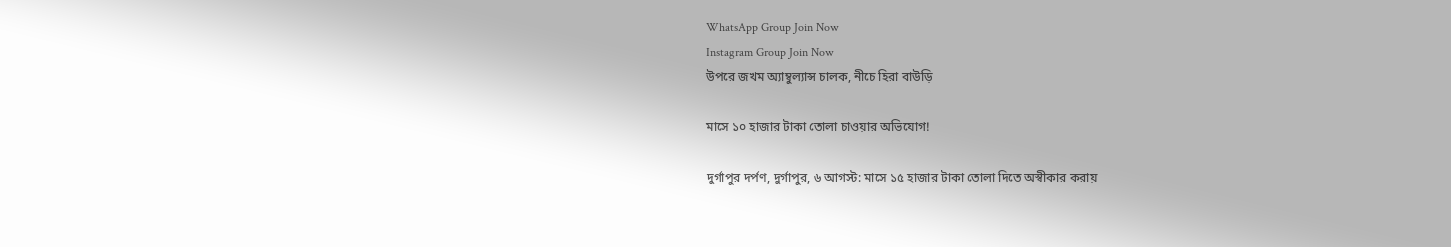WhatsApp Group Join Now
Instagram Group Join Now
উপরে জখম অ্যাম্বুল্যান্স চালক, নীচে হিরা বাউড়ি

মাসে ১০ হাজার টাকা তোলা চাওয়ার অভিযোগ!

দুর্গাপুর দর্পণ, দুর্গাপুর, ৬ আগস্ট: মাসে ১৫ হাজার টাকা তোলা দিতে অস্বীকার করায়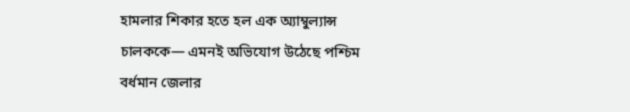হামলার শিকার হতে হল এক অ্যাম্বুল্যান্স চালককে— এমনই অভিযোগ উঠেছে পশ্চিম বর্ধমান জেলার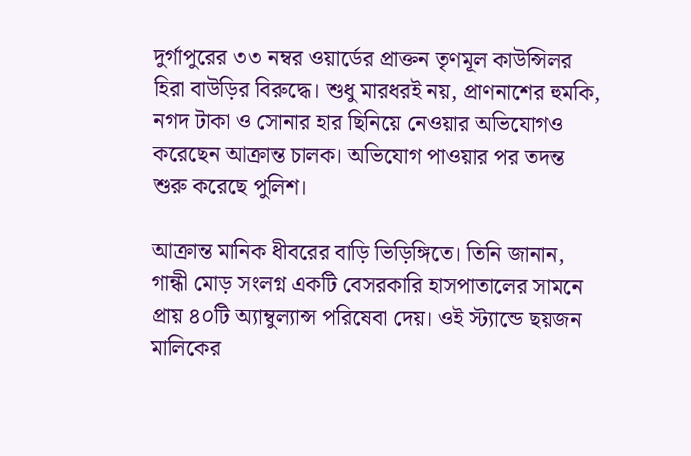দুর্গাপুরের ৩৩ নম্বর ওয়ার্ডের প্রাক্তন তৃণমূল কাউন্সিলর হিরা বাউড়ির বিরুদ্ধে। শুধু মারধরই নয়, প্রাণনাশের হুমকি, নগদ টাকা ও সোনার হার ছিনিয়ে নেওয়ার অভিযোগও করেছেন আক্রান্ত চালক। অভিযোগ পাওয়ার পর তদন্ত শুরু করেছে পুলিশ।

আক্রান্ত মানিক ধীবরের বাড়ি ভিড়িঙ্গিতে। তিনি জানান, গান্ধী মোড় সংলগ্ন একটি বেসরকারি হাসপাতালের সামনে প্রায় ৪০টি অ্যাম্বুল্যান্স পরিষেবা দেয়। ওই স্ট্যান্ডে ছয়জন মালিকের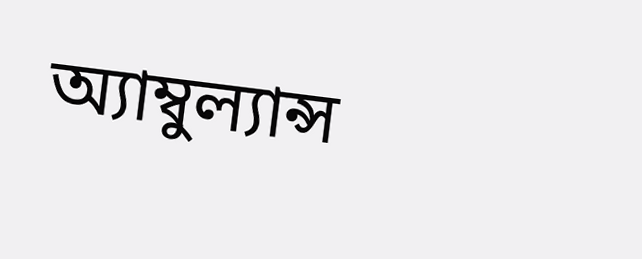অ্যাম্বুল্যান্স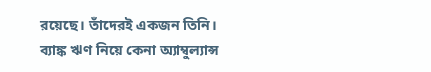রয়েছে। তাঁদেরই একজন তিনি। ব্যাঙ্ক ঋণ নিয়ে কেনা অ্যাম্বুল্যান্স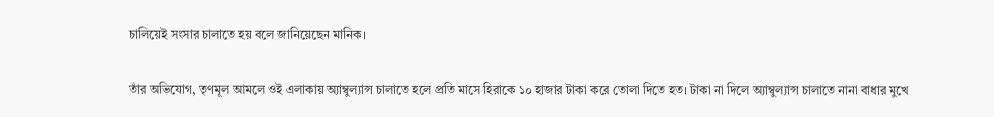চালিয়েই সংসার চালাতে হয় বলে জানিয়েছেন মানিক।

তাঁর অভিযোগ, তৃণমূল আমলে ওই এলাকায় অ্যাম্বুল্যান্স চালাতে হলে প্রতি মাসে হিরাকে ১০ হাজার টাকা করে তোলা দিতে হত। টাকা না দিলে অ্যাম্বুল্যান্স চালাতে নানা বাধার মুখে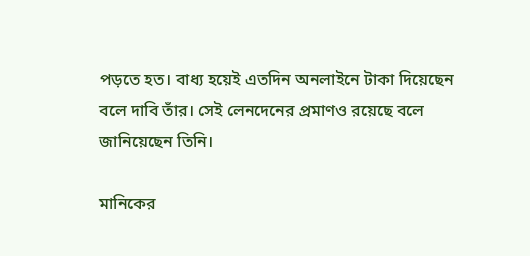পড়তে হত। বাধ্য হয়েই এতদিন অনলাইনে টাকা দিয়েছেন বলে দাবি তাঁর। সেই লেনদেনের প্রমাণও রয়েছে বলে জানিয়েছেন তিনি।

মানিকের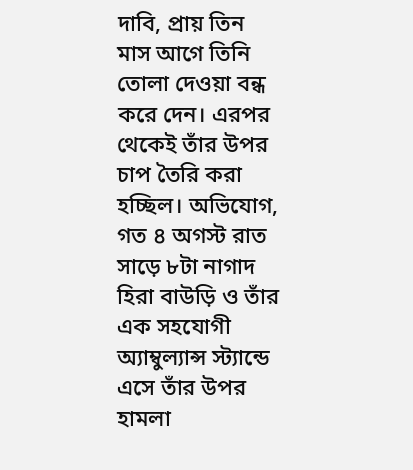দাবি, প্রায় তিন মাস আগে তিনি তোলা দেওয়া বন্ধ করে দেন। এরপর থেকেই তাঁর উপর চাপ তৈরি করা হচ্ছিল। অভিযোগ, গত ৪ অগস্ট রাত সাড়ে ৮টা নাগাদ হিরা বাউড়ি ও তাঁর এক সহযোগী অ্যাম্বুল্যান্স স্ট্যান্ডে এসে তাঁর উপর হামলা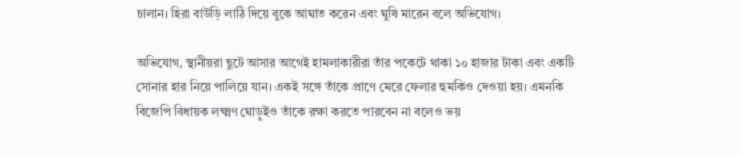চালান। হিরা বাউড়ি লাঠি দিয়ে বুকে আঘাত করেন এবং ঘুষি মারেন বলে অভিযোগ।

অভিযোগ, স্থানীয়রা ছুটে আসার আগেই হামলাকারীরা তাঁর পকেটে থাকা ১০ হাজার টাকা এবং একটি সোনার হার নিয়ে পালিয়ে যান। একই সঙ্গে তাঁকে প্রাণে মেরে ফেলার হুমকিও দেওয়া হয়। এমনকি বিজেপি বিধায়ক লক্ষ্মণ ঘোড়ুইও তাঁকে রক্ষা করতে পারবেন না বলেও ভয়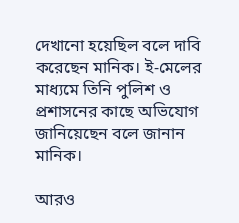দেখানো হয়েছিল বলে দাবি করেছেন মানিক। ই-মেলের মাধ্যমে তিনি পুলিশ ও প্রশাসনের কাছে অভিযোগ জানিয়েছেন বলে জানান মানিক।

আরও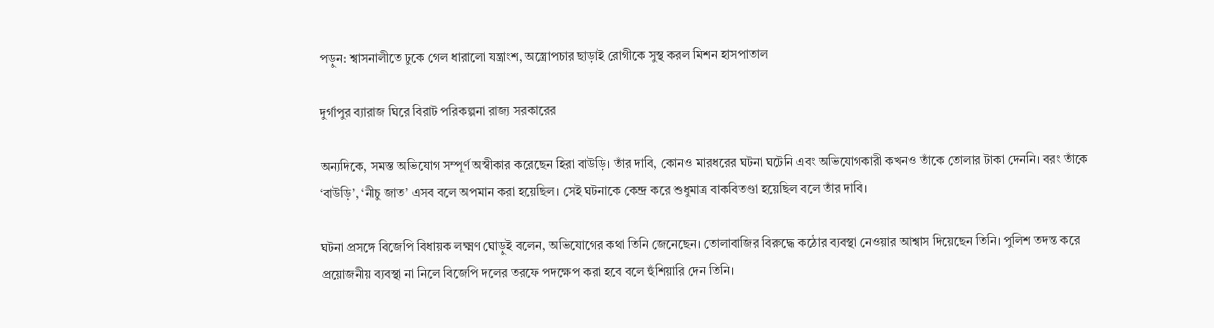পড়ুন: শ্বাসনালীতে ঢুকে গেল ধারালো যন্ত্রাংশ, অস্ত্রোপচার ছাড়াই রোগীকে সুস্থ করল মিশন হাসপাতাল

দুর্গাপুর ব্যারাজ ঘিরে বিরাট পরিকল্পনা রাজ্য সরকারের

অন্যদিকে, সমস্ত অভিযোগ সম্পূর্ণ অস্বীকার করেছেন হিরা বাউড়ি। তাঁর দাবি, কোনও মারধরের ঘটনা ঘটেনি এবং অভিযোগকারী কখনও তাঁকে তোলার টাকা দেননি। বরং তাঁকে ‘বাউড়ি’, ‘নীচু জাত’ এসব বলে অপমান করা হয়েছিল। সেই ঘটনাকে কেন্দ্র করে শুধুমাত্র বাকবিতণ্ডা হয়েছিল বলে তাঁর দাবি।

ঘটনা প্রসঙ্গে বিজেপি বিধায়ক লক্ষ্মণ ঘোড়ুই বলেন, অভিযোগের কথা তিনি জেনেছেন। তোলাবাজির বিরুদ্ধে কঠোর ব্যবস্থা নেওয়ার আশ্বাস দিয়েছেন তিনি। পুলিশ তদন্ত করে প্রয়োজনীয় ব্যবস্থা না নিলে বিজেপি দলের তরফে পদক্ষেপ করা হবে বলে হুঁশিয়ারি দেন তিনি।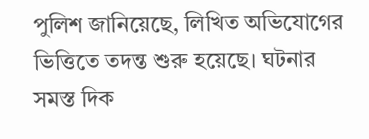পুলিশ জানিয়েছে, লিখিত অভিযোগের ভিত্তিতে তদন্ত শুরু হয়েছে। ঘটনার সমস্ত দিক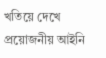খতিয়ে দেখে প্রয়োজনীয় আইনি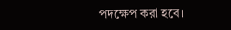পদক্ষেপ করা হবে।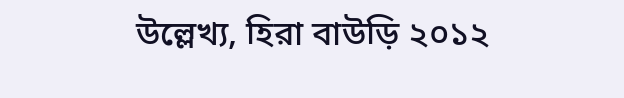উল্লেখ্য, হিরা বাউড়ি ২০১২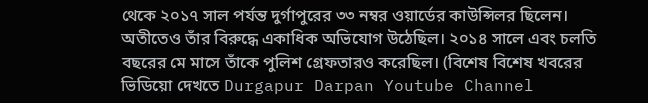থেকে ২০১৭ সাল পর্যন্ত দুর্গাপুরের ৩৩ নম্বর ওয়ার্ডের কাউন্সিলর ছিলেন। অতীতেও তাঁর বিরুদ্ধে একাধিক অভিযোগ উঠেছিল। ২০১৪ সালে এবং চলতি বছরের মে মাসে তাঁকে পুলিশ গ্রেফতারও করেছিল। (বিশেষ বিশেষ খবরের ভিডিয়ো দেখতে Durgapur Darpan Youtube Channel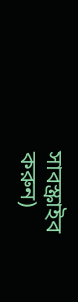সাবস্ক্রাইব করুন)